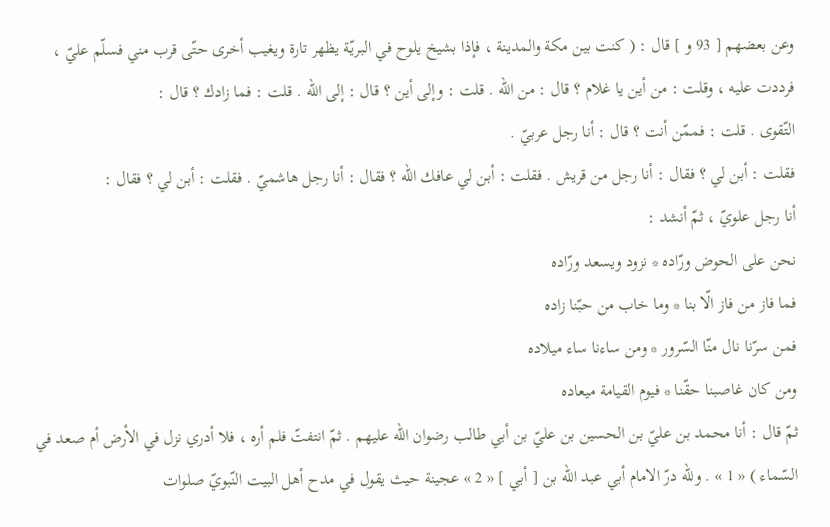وعن بعضهم [ 93 و ] قال : ( كنت بين مكة والمدينة ، فإذا بشيخ يلوح في البريّة يظهر تارة ويغيب أخرى حتّى قرب مني فسلّم عليّ ، فرددت عليه ، وقلت : من أين يا غلام ؟ قال : من اللّه . قلت : وإلى أين ؟ قال : إلى اللّه . قلت : فما زادك ؟ قال :
التّقوى . قلت : فممّن أنت ؟ قال : أنا رجل عربيّ .
فقلت : أبن لي ؟ فقال : أنا رجل من قريش . فقلت : أبن لي عافك اللّه ؟ فقال : أنا رجل هاشميّ . فقلت : أبن لي ؟ فقال :
أنا رجل علويّ ، ثمّ أنشد :
نحن على الحوض ورّاده * نزود ويسعد ورّاده
فما فاز من فاز الّا بنا * وما خاب من حبّنا زاده
فمن سرّنا نال منّا السّرور * ومن ساءنا ساء ميلاده
ومن كان غاصبنا حقّنا * فيوم القيامة ميعاده
ثمّ قال : أنا محمد بن عليّ بن الحسين بن عليّ بن أبي طالب رضوان اللّه عليهم . ثمّ انتفتّ فلم أره ، فلا أدري نزل في الأرض أم صعد في السّماء ) « 1 » . وللّه درّ الامام أبي عبد اللّه بن [ أبي ] « 2 » عجينة حيث يقول في مدح أهل البيت النّبويّ صلوات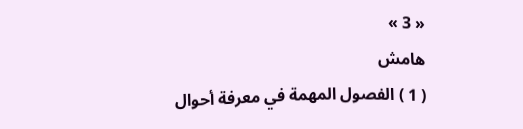« 3 »
هامش
( 1 ) الفصول المهمة في معرفة أحوال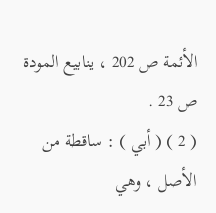الأئمة ص 202 ، ينابيع المودة ص 23 .
( 2 ) ( أبي ) : ساقطة من الأصل ، وهي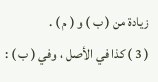زيادة من ( ب ) و ( م ) .
( 3 ) كذا في الأصل ، وفي ( ب ) :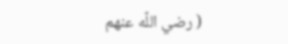( رضي اللّه عنهم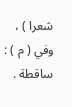شعرا ) ، وفي ( م ) : ساقطة .